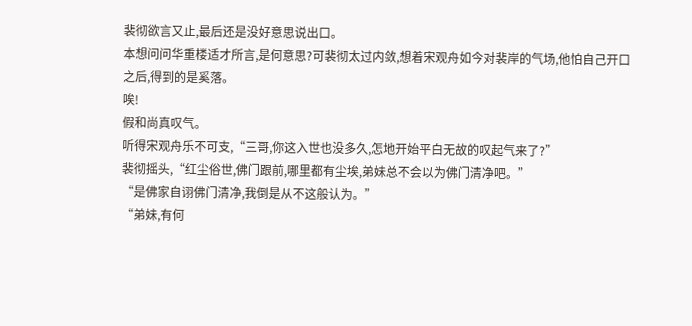裴彻欲言又止,最后还是没好意思说出口。
本想问问华重楼适才所言,是何意思?可裴彻太过内敛,想着宋观舟如今对裴岸的气场,他怕自己开口之后,得到的是奚落。
唉!
假和尚真叹气。
听得宋观舟乐不可支,“三哥,你这入世也没多久,怎地开始平白无故的叹起气来了?”
裴彻摇头,“红尘俗世,佛门跟前,哪里都有尘埃,弟妹总不会以为佛门清净吧。”
“是佛家自诩佛门清净,我倒是从不这般认为。”
“弟妹,有何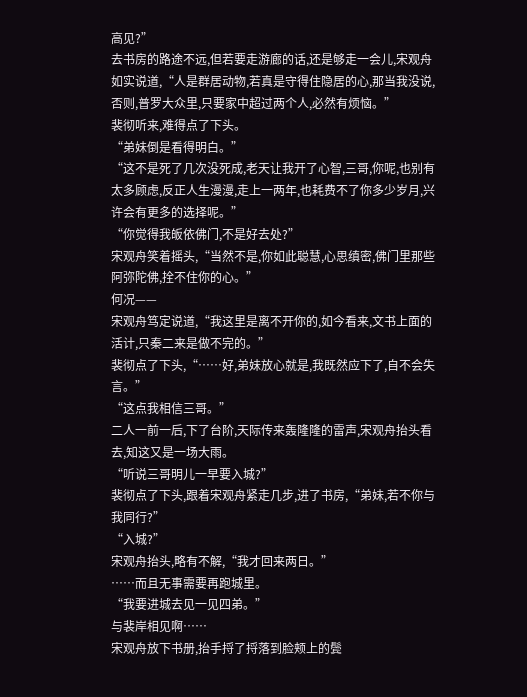高见?”
去书房的路途不远,但若要走游廊的话,还是够走一会儿,宋观舟如实说道,“人是群居动物,若真是守得住隐居的心,那当我没说,否则,普罗大众里,只要家中超过两个人,必然有烦恼。”
裴彻听来,难得点了下头。
“弟妹倒是看得明白。”
“这不是死了几次没死成,老天让我开了心智,三哥,你呢,也别有太多顾虑,反正人生漫漫,走上一两年,也耗费不了你多少岁月,兴许会有更多的选择呢。”
“你觉得我皈依佛门,不是好去处?”
宋观舟笑着摇头,“当然不是,你如此聪慧,心思缜密,佛门里那些阿弥陀佛,拴不住你的心。”
何况——
宋观舟笃定说道,“我这里是离不开你的,如今看来,文书上面的活计,只秦二来是做不完的。”
裴彻点了下头,“……好,弟妹放心就是,我既然应下了,自不会失言。”
“这点我相信三哥。”
二人一前一后,下了台阶,天际传来轰隆隆的雷声,宋观舟抬头看去,知这又是一场大雨。
“听说三哥明儿一早要入城?”
裴彻点了下头,跟着宋观舟紧走几步,进了书房,“弟妹,若不你与我同行?”
“入城?”
宋观舟抬头,略有不解,“我才回来两日。”
……而且无事需要再跑城里。
“我要进城去见一见四弟。”
与裴岸相见啊……
宋观舟放下书册,抬手捋了捋落到脸颊上的鬓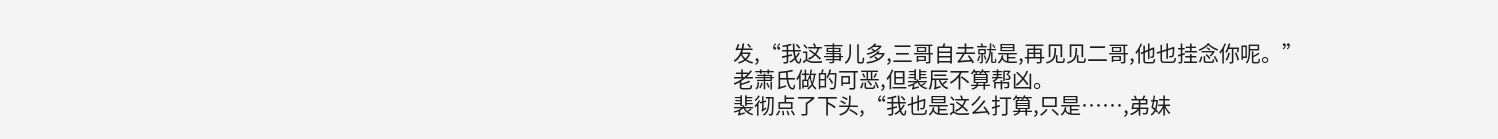发,“我这事儿多,三哥自去就是,再见见二哥,他也挂念你呢。”
老萧氏做的可恶,但裴辰不算帮凶。
裴彻点了下头,“我也是这么打算,只是……,弟妹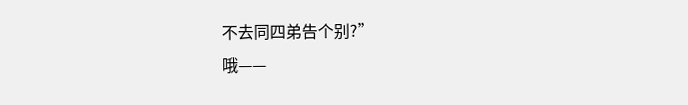不去同四弟告个别?”
哦——